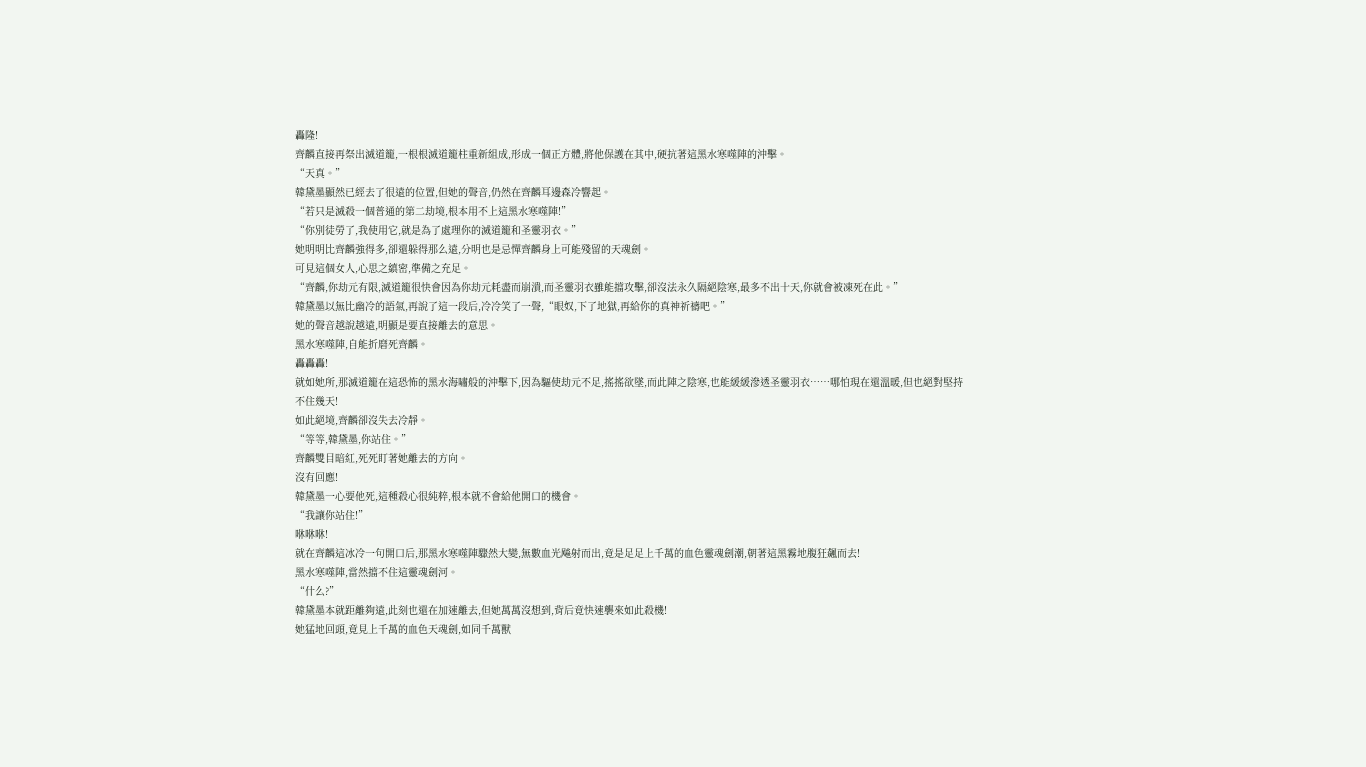轟隆!
齊麟直接再祭出滅道籠,一根根滅道籠柱重新組成,形成一個正方體,將他保護在其中,硬抗著這黑水寒噬陣的沖擊。
“天真。”
韓黛墨顯然已經去了很遠的位置,但她的聲音,仍然在齊麟耳邊森冷響起。
“若只是滅殺一個普通的第二劫境,根本用不上這黑水寒噬陣!”
“你別徒勞了,我使用它,就是為了處理你的滅道籠和圣靈羽衣。”
她明明比齊麟強得多,卻還躲得那么遠,分明也是忌憚齊麟身上可能殘留的天魂劍。
可見這個女人,心思之縝密,準備之充足。
“齊麟,你劫元有限,滅道籠很快會因為你劫元耗盡而崩潰,而圣靈羽衣雖能擋攻擊,卻沒法永久隔絕陰寒,最多不出十天,你就會被凍死在此。”
韓黛墨以無比幽冷的語氣,再說了這一段后,冷冷笑了一聲,“眼奴,下了地獄,再給你的真神祈禱吧。”
她的聲音越說越遠,明顯是要直接離去的意思。
黑水寒噬陣,自能折磨死齊麟。
轟轟轟!
就如她所,那滅道籠在這恐怖的黑水海嘯般的沖擊下,因為驅使劫元不足,搖搖欲墜,而此陣之陰寒,也能緩緩滲透圣靈羽衣……哪怕現在還溫暖,但也絕對堅持不住幾天!
如此絕境,齊麟卻沒失去冷靜。
“等等,韓黛墨,你站住。”
齊麟雙目暗紅,死死盯著她離去的方向。
沒有回應!
韓黛墨一心要他死,這種殺心很純粹,根本就不會給他開口的機會。
“我讓你站住!”
咻咻咻!
就在齊麟這冰冷一句開口后,那黑水寒噬陣驟然大變,無數血光飚射而出,竟是足足上千萬的血色靈魂劍潮,朝著這黑霧地腹狂飆而去!
黑水寒噬陣,當然擋不住這靈魂劍河。
“什么?”
韓黛墨本就距離夠遠,此刻也還在加速離去,但她萬萬沒想到,背后竟快速襲來如此殺機!
她猛地回頭,竟見上千萬的血色天魂劍,如同千萬獸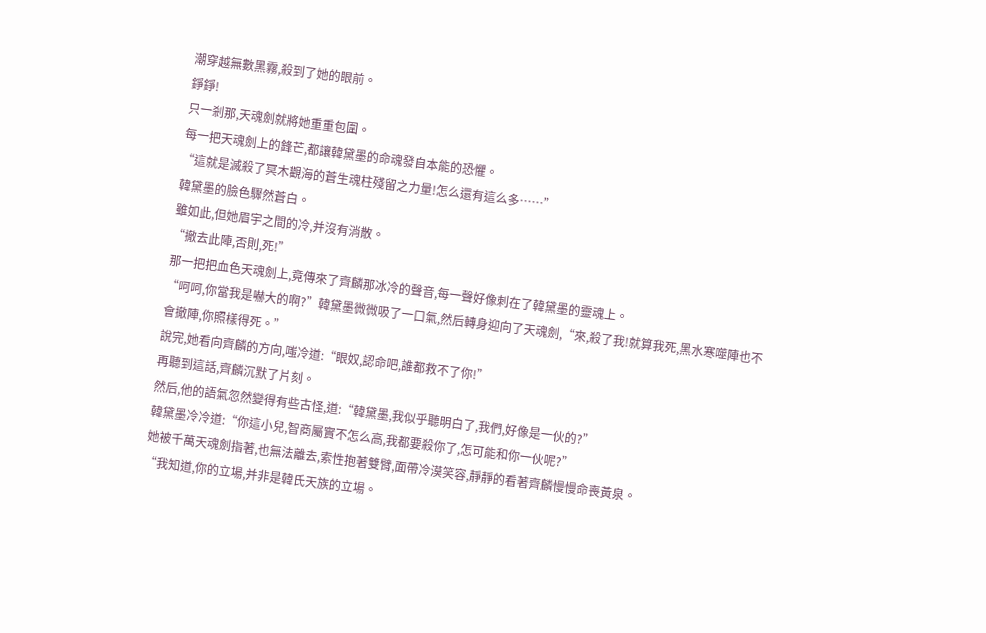潮穿越無數黑霧,殺到了她的眼前。
錚錚!
只一剎那,天魂劍就將她重重包圍。
每一把天魂劍上的鋒芒,都讓韓黛墨的命魂發自本能的恐懼。
“這就是滅殺了冥木觀海的蒼生魂柱殘留之力量!怎么還有這么多……”
韓黛墨的臉色驟然蒼白。
雖如此,但她眉宇之間的冷,并沒有消散。
“撤去此陣,否則,死!”
那一把把血色天魂劍上,竟傳來了齊麟那冰冷的聲音,每一聲好像刺在了韓黛墨的靈魂上。
“呵呵,你當我是嚇大的啊?”韓黛墨微微吸了一口氣,然后轉身迎向了天魂劍,“來,殺了我!就算我死,黑水寒噬陣也不會撤陣,你照樣得死。”
說完,她看向齊麟的方向,嗤冷道:“眼奴,認命吧,誰都救不了你!”
再聽到這話,齊麟沉默了片刻。
然后,他的語氣忽然變得有些古怪,道:“韓黛墨,我似乎聽明白了,我們,好像是一伙的?”
韓黛墨冷冷道:“你這小兒,智商屬實不怎么高,我都要殺你了,怎可能和你一伙呢?”
她被千萬天魂劍指著,也無法離去,索性抱著雙臂,面帶冷漠笑容,靜靜的看著齊麟慢慢命喪黃泉。
“我知道,你的立場,并非是韓氏天族的立場。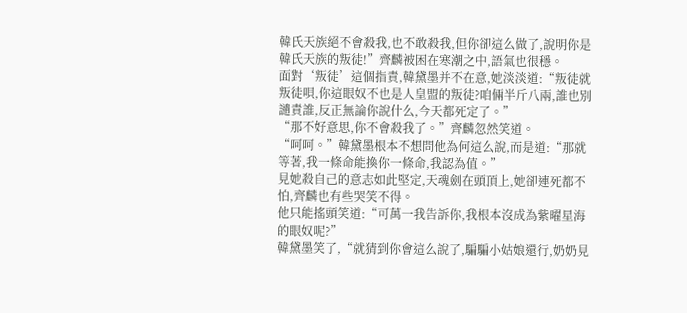韓氏天族絕不會殺我,也不敢殺我,但你卻這么做了,說明你是韓氏天族的叛徒!”齊麟被困在寒潮之中,語氣也很穩。
面對‘叛徒’這個指責,韓黛墨并不在意,她淡淡道:“叛徒就叛徒唄,你這眼奴不也是人皇盟的叛徒?咱倆半斤八兩,誰也別譴責誰,反正無論你說什么,今天都死定了。”
“那不好意思,你不會殺我了。”齊麟忽然笑道。
“呵呵。”韓黛墨根本不想問他為何這么說,而是道:“那就等著,我一條命能換你一條命,我認為值。”
見她殺自己的意志如此堅定,天魂劍在頭頂上,她卻連死都不怕,齊麟也有些哭笑不得。
他只能搖頭笑道:“可萬一我告訴你,我根本沒成為紫曜星海的眼奴呢?”
韓黛墨笑了,“就猜到你會這么說了,騙騙小姑娘還行,奶奶見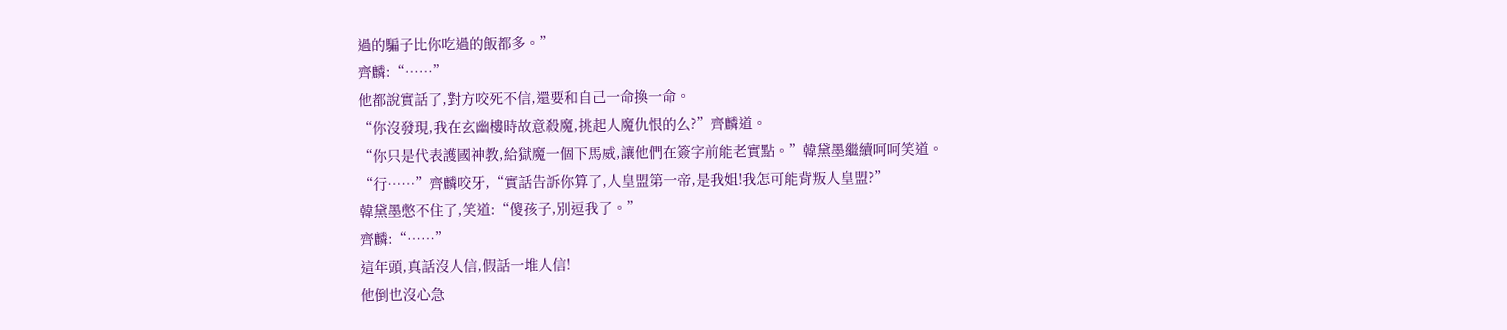過的騙子比你吃過的飯都多。”
齊麟:“……”
他都說實話了,對方咬死不信,還要和自己一命換一命。
“你沒發現,我在玄幽樓時故意殺魔,挑起人魔仇恨的么?”齊麟道。
“你只是代表護國神教,給獄魔一個下馬威,讓他們在簽字前能老實點。”韓黛墨繼續呵呵笑道。
“行……”齊麟咬牙,“實話告訴你算了,人皇盟第一帝,是我姐!我怎可能背叛人皇盟?”
韓黛墨憋不住了,笑道:“傻孩子,別逗我了。”
齊麟:“……”
這年頭,真話沒人信,假話一堆人信!
他倒也沒心急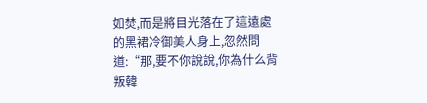如焚,而是將目光落在了這遠處的黑裙冷御美人身上,忽然問道:“那,要不你說說,你為什么背叛韓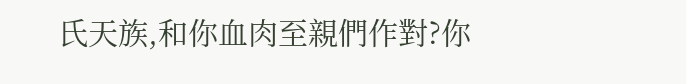氏天族,和你血肉至親們作對?你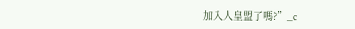加入人皇盟了嗎?”_c